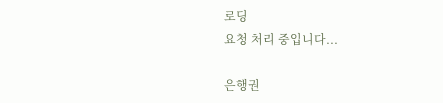로딩
요청 처리 중입니다...

은행권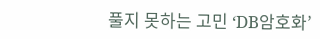풀지 못하는 고민 ‘DB암호화’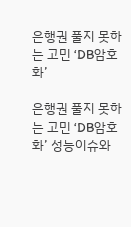은행권 풀지 못하는 고민 ‘DB암호화’

은행권 풀지 못하는 고민 ‘DB암호화’ 성능이슈와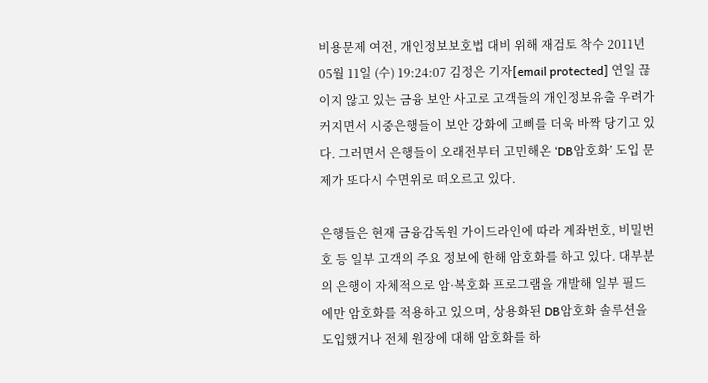비용문제 여전, 개인정보보호법 대비 위해 재검토 착수 2011년 05월 11일 (수) 19:24:07 김정은 기자[email protected] 연일 끊이지 않고 있는 금융 보안 사고로 고객들의 개인정보유출 우려가 커지면서 시중은행들이 보안 강화에 고삐를 더욱 바짝 당기고 있다. 그러면서 은행들이 오래전부터 고민해온 ‘DB암호화’ 도입 문제가 또다시 수면위로 떠오르고 있다.

은행들은 현재 금융감독원 가이드라인에 따라 계좌번호, 비밀번호 등 일부 고객의 주요 정보에 한해 암호화를 하고 있다. 대부분의 은행이 자체적으로 암·복호화 프로그램을 개발해 일부 필드에만 암호화를 적용하고 있으며, 상용화된 DB암호화 솔루션을 도입했거나 전체 원장에 대해 암호화를 하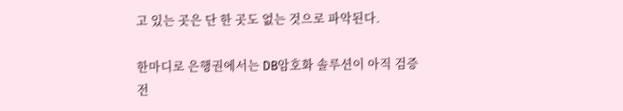고 있는 곳은 단 한 곳도 없는 것으로 파악된다.

한마디로 은행권에서는 DB암호화 솔루션이 아직 검증 전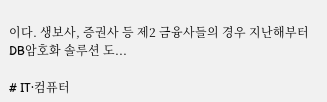이다. 생보사, 증권사 등 제2 금융사들의 경우 지난해부터 DB암호화 솔루션 도...

# IT·컴퓨터